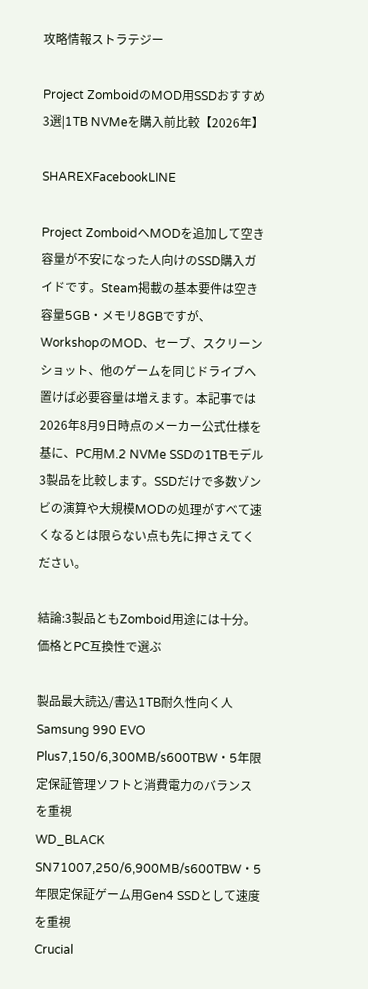攻略情報ストラテジー

Project ZomboidのMOD用SSDおすすめ3選|1TB NVMeを購入前比較【2026年】

SHAREXFacebookLINE

Project ZomboidへMODを追加して空き容量が不安になった人向けのSSD購入ガイドです。Steam掲載の基本要件は空き容量5GB・メモリ8GBですが、WorkshopのMOD、セーブ、スクリーンショット、他のゲームを同じドライブへ置けば必要容量は増えます。本記事では2026年8月9日時点のメーカー公式仕様を基に、PC用M.2 NVMe SSDの1TBモデル3製品を比較します。SSDだけで多数ゾンビの演算や大規模MODの処理がすべて速くなるとは限らない点も先に押さえてください。

結論:3製品ともZomboid用途には十分。価格とPC互換性で選ぶ

製品最大読込/書込1TB耐久性向く人
Samsung 990 EVO Plus7,150/6,300MB/s600TBW・5年限定保証管理ソフトと消費電力のバランスを重視
WD_BLACK SN71007,250/6,900MB/s600TBW・5年限定保証ゲーム用Gen4 SSDとして速度を重視
Crucial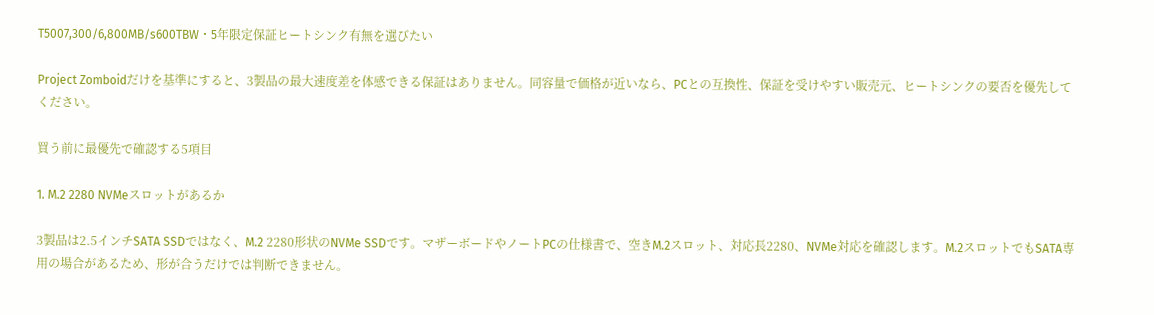T5007,300/6,800MB/s600TBW・5年限定保証ヒートシンク有無を選びたい

Project Zomboidだけを基準にすると、3製品の最大速度差を体感できる保証はありません。同容量で価格が近いなら、PCとの互換性、保証を受けやすい販売元、ヒートシンクの要否を優先してください。

買う前に最優先で確認する5項目

1. M.2 2280 NVMeスロットがあるか

3製品は2.5インチSATA SSDではなく、M.2 2280形状のNVMe SSDです。マザーボードやノートPCの仕様書で、空きM.2スロット、対応長2280、NVMe対応を確認します。M.2スロットでもSATA専用の場合があるため、形が合うだけでは判断できません。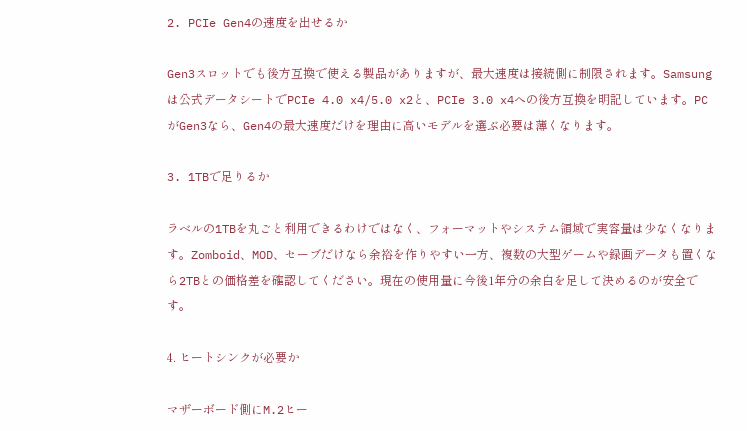2. PCIe Gen4の速度を出せるか

Gen3スロットでも後方互換で使える製品がありますが、最大速度は接続側に制限されます。Samsungは公式データシートでPCIe 4.0 x4/5.0 x2と、PCIe 3.0 x4への後方互換を明記しています。PCがGen3なら、Gen4の最大速度だけを理由に高いモデルを選ぶ必要は薄くなります。

3. 1TBで足りるか

ラベルの1TBを丸ごと利用できるわけではなく、フォーマットやシステム領域で実容量は少なくなります。Zomboid、MOD、セーブだけなら余裕を作りやすい一方、複数の大型ゲームや録画データも置くなら2TBとの価格差を確認してください。現在の使用量に今後1年分の余白を足して決めるのが安全です。

4. ヒートシンクが必要か

マザーボード側にM.2ヒー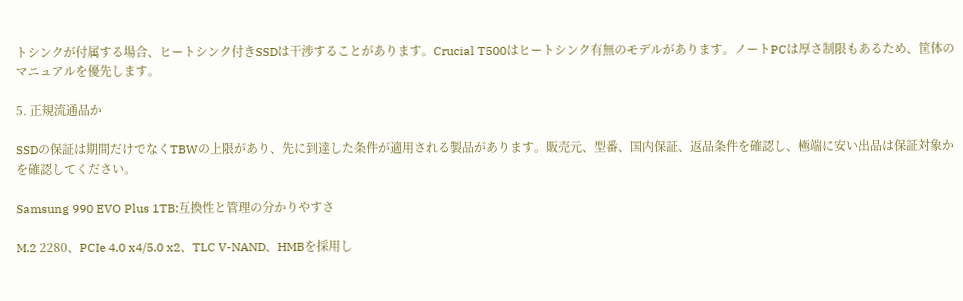トシンクが付属する場合、ヒートシンク付きSSDは干渉することがあります。Crucial T500はヒートシンク有無のモデルがあります。ノートPCは厚さ制限もあるため、筐体のマニュアルを優先します。

5. 正規流通品か

SSDの保証は期間だけでなくTBWの上限があり、先に到達した条件が適用される製品があります。販売元、型番、国内保証、返品条件を確認し、極端に安い出品は保証対象かを確認してください。

Samsung 990 EVO Plus 1TB:互換性と管理の分かりやすさ

M.2 2280、PCIe 4.0 x4/5.0 x2、TLC V-NAND、HMBを採用し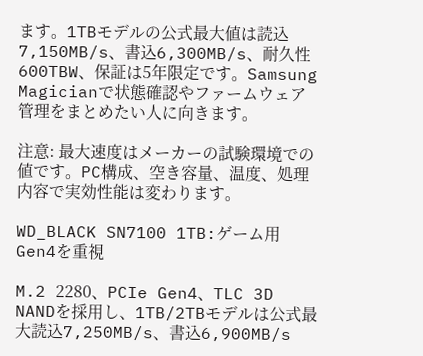ます。1TBモデルの公式最大値は読込7,150MB/s、書込6,300MB/s、耐久性600TBW、保証は5年限定です。Samsung Magicianで状態確認やファームウェア管理をまとめたい人に向きます。

注意: 最大速度はメーカーの試験環境での値です。PC構成、空き容量、温度、処理内容で実効性能は変わります。

WD_BLACK SN7100 1TB:ゲーム用Gen4を重視

M.2 2280、PCIe Gen4、TLC 3D NANDを採用し、1TB/2TBモデルは公式最大読込7,250MB/s、書込6,900MB/s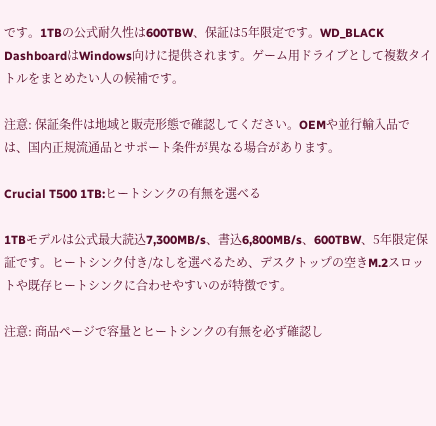です。1TBの公式耐久性は600TBW、保証は5年限定です。WD_BLACK DashboardはWindows向けに提供されます。ゲーム用ドライブとして複数タイトルをまとめたい人の候補です。

注意: 保証条件は地域と販売形態で確認してください。OEMや並行輸入品では、国内正規流通品とサポート条件が異なる場合があります。

Crucial T500 1TB:ヒートシンクの有無を選べる

1TBモデルは公式最大読込7,300MB/s、書込6,800MB/s、600TBW、5年限定保証です。ヒートシンク付き/なしを選べるため、デスクトップの空きM.2スロットや既存ヒートシンクに合わせやすいのが特徴です。

注意: 商品ページで容量とヒートシンクの有無を必ず確認し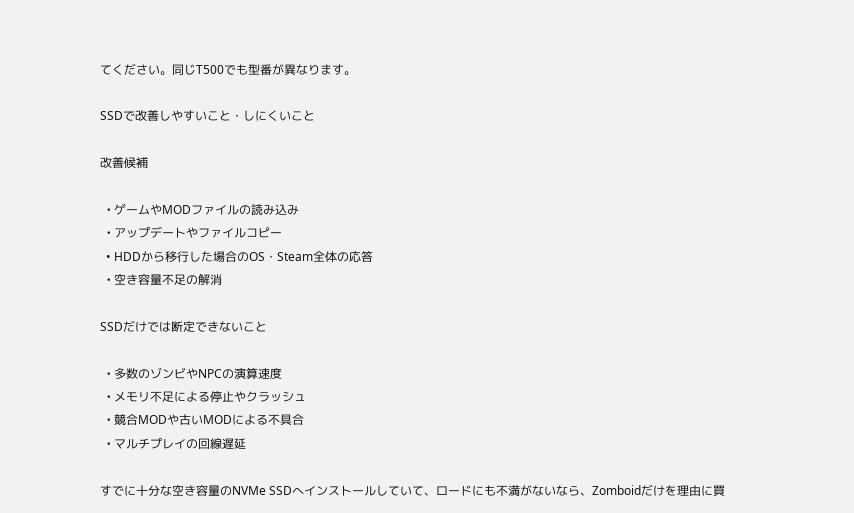てください。同じT500でも型番が異なります。

SSDで改善しやすいこと・しにくいこと

改善候補

  • ゲームやMODファイルの読み込み
  • アップデートやファイルコピー
  • HDDから移行した場合のOS・Steam全体の応答
  • 空き容量不足の解消

SSDだけでは断定できないこと

  • 多数のゾンビやNPCの演算速度
  • メモリ不足による停止やクラッシュ
  • 競合MODや古いMODによる不具合
  • マルチプレイの回線遅延

すでに十分な空き容量のNVMe SSDへインストールしていて、ロードにも不満がないなら、Zomboidだけを理由に買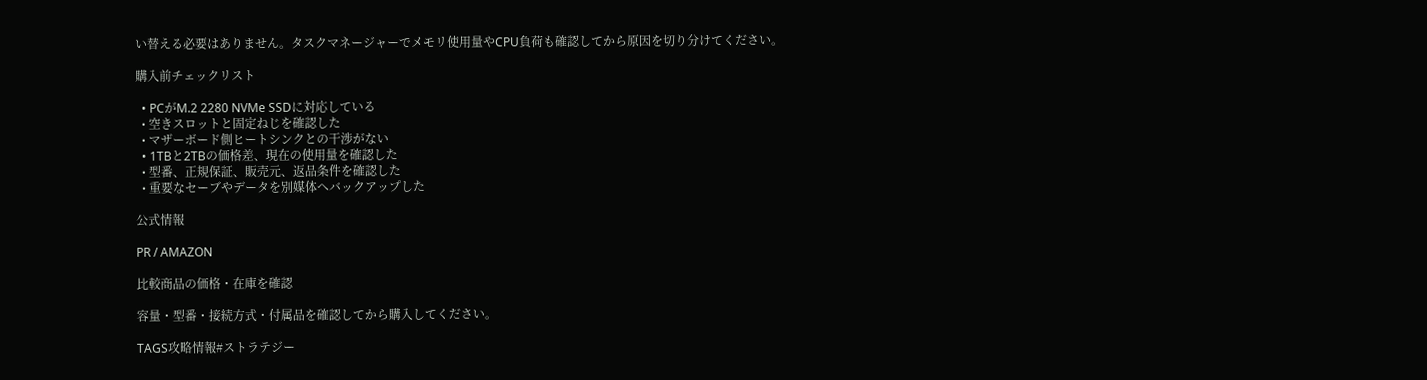い替える必要はありません。タスクマネージャーでメモリ使用量やCPU負荷も確認してから原因を切り分けてください。

購入前チェックリスト

  • PCがM.2 2280 NVMe SSDに対応している
  • 空きスロットと固定ねじを確認した
  • マザーボード側ヒートシンクとの干渉がない
  • 1TBと2TBの価格差、現在の使用量を確認した
  • 型番、正規保証、販売元、返品条件を確認した
  • 重要なセーブやデータを別媒体へバックアップした

公式情報

PR / AMAZON

比較商品の価格・在庫を確認

容量・型番・接続方式・付属品を確認してから購入してください。

TAGS攻略情報#ストラテジー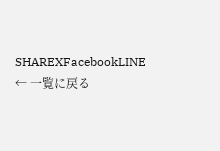SHAREXFacebookLINE
← 一覧に戻る